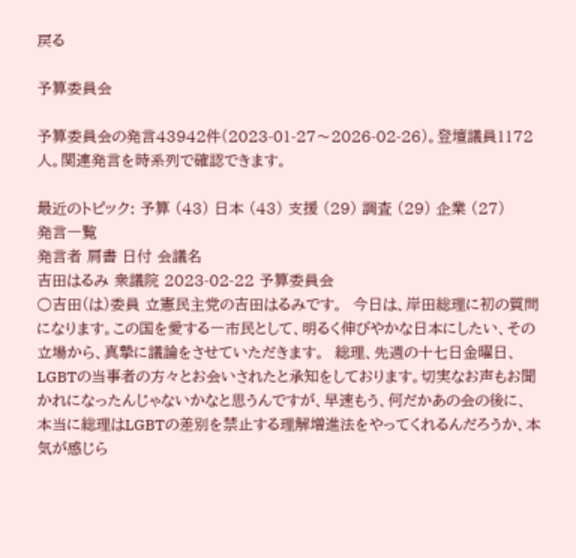戻る

予算委員会

予算委員会の発言43942件(2023-01-27〜2026-02-26)。登壇議員1172人。関連発言を時系列で確認できます。

最近のトピック: 予算 (43) 日本 (43) 支援 (29) 調査 (29) 企業 (27)
発言一覧
発言者 肩書 日付 会議名
吉田はるみ 衆議院 2023-02-22 予算委員会
○吉田(は)委員 立憲民主党の吉田はるみです。  今日は、岸田総理に初の質問になります。この国を愛する一市民として、明るく伸びやかな日本にしたい、その立場から、真摯に議論をさせていただきます。  総理、先週の十七日金曜日、LGBTの当事者の方々とお会いされたと承知をしております。切実なお声もお聞かれになったんじゃないかなと思うんですが、早速もう、何だかあの会の後に、本当に総理はLGBTの差別を禁止する理解増進法をやってくれるんだろうか、本気が感じら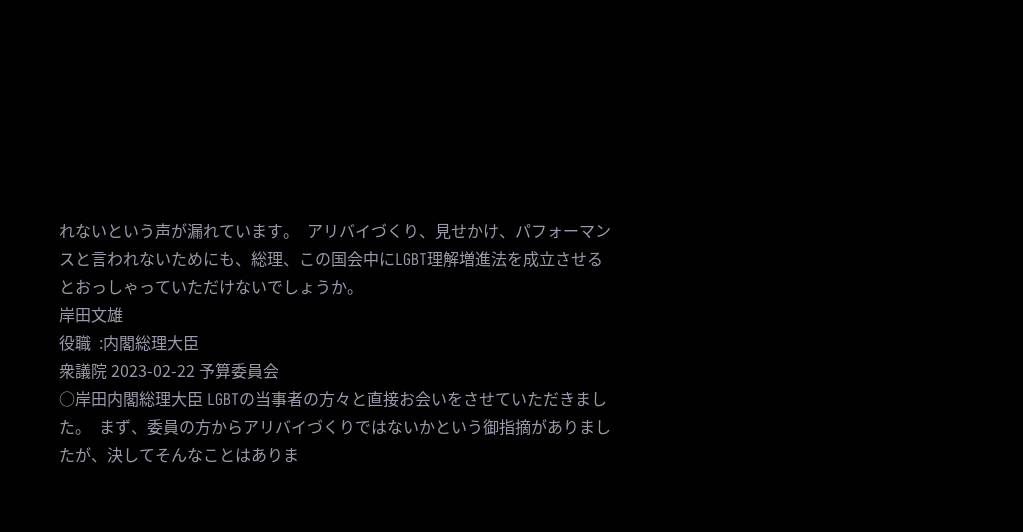れないという声が漏れています。  アリバイづくり、見せかけ、パフォーマンスと言われないためにも、総理、この国会中にLGBT理解増進法を成立させるとおっしゃっていただけないでしょうか。
岸田文雄
役職  :内閣総理大臣
衆議院 2023-02-22 予算委員会
○岸田内閣総理大臣 LGBTの当事者の方々と直接お会いをさせていただきました。  まず、委員の方からアリバイづくりではないかという御指摘がありましたが、決してそんなことはありま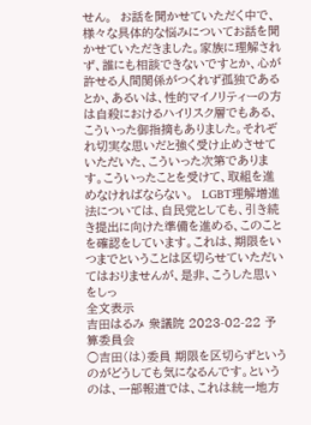せん。  お話を聞かせていただく中で、様々な具体的な悩みについてお話を聞かせていただきました。家族に理解されず、誰にも相談できないですとか、心が許せる人間関係がつくれず孤独であるとか、あるいは、性的マイノリティーの方は自殺におけるハイリスク層でもある、こういった御指摘もありました。それぞれ切実な思いだと強く受け止めさせていただいた、こういった次第であります。こういったことを受けて、取組を進めなければならない。  LGBT理解増進法については、自民党としても、引き続き提出に向けた準備を進める、このことを確認をしています。これは、期限をいつまでということは区切らせていただいてはおりませんが、是非、こうした思いをしっ
全文表示
吉田はるみ 衆議院 2023-02-22 予算委員会
○吉田(は)委員 期限を区切らずというのがどうしても気になるんです。というのは、一部報道では、これは統一地方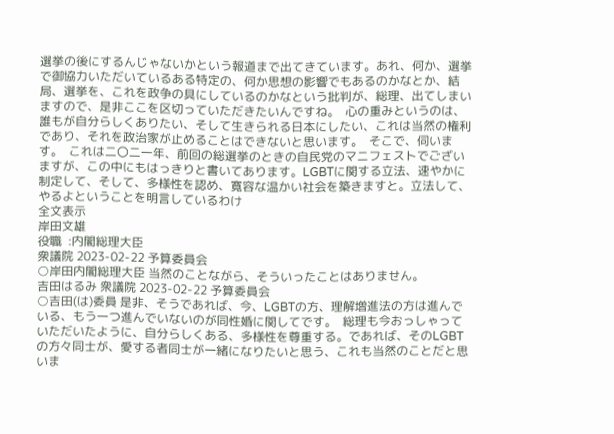選挙の後にするんじゃないかという報道まで出てきています。あれ、何か、選挙で御協力いただいているある特定の、何か思想の影響でもあるのかなとか、結局、選挙を、これを政争の具にしているのかなという批判が、総理、出てしまいますので、是非ここを区切っていただきたいんですね。  心の重みというのは、誰もが自分らしくありたい、そして生きられる日本にしたい、これは当然の権利であり、それを政治家が止めることはできないと思います。  そこで、伺います。  これは二〇二一年、前回の総選挙のときの自民党のマニフェストでございますが、この中にもはっきりと書いてあります。LGBTに関する立法、速やかに制定して、そして、多様性を認め、寛容な温かい社会を築きますと。立法して、やるよということを明言しているわけ
全文表示
岸田文雄
役職  :内閣総理大臣
衆議院 2023-02-22 予算委員会
○岸田内閣総理大臣 当然のことながら、そういったことはありません。
吉田はるみ 衆議院 2023-02-22 予算委員会
○吉田(は)委員 是非、そうであれば、今、LGBTの方、理解増進法の方は進んでいる、もう一つ進んでいないのが同性婚に関してです。  総理も今おっしゃっていただいたように、自分らしくある、多様性を尊重する。であれば、そのLGBTの方々同士が、愛する者同士が一緒になりたいと思う、これも当然のことだと思いま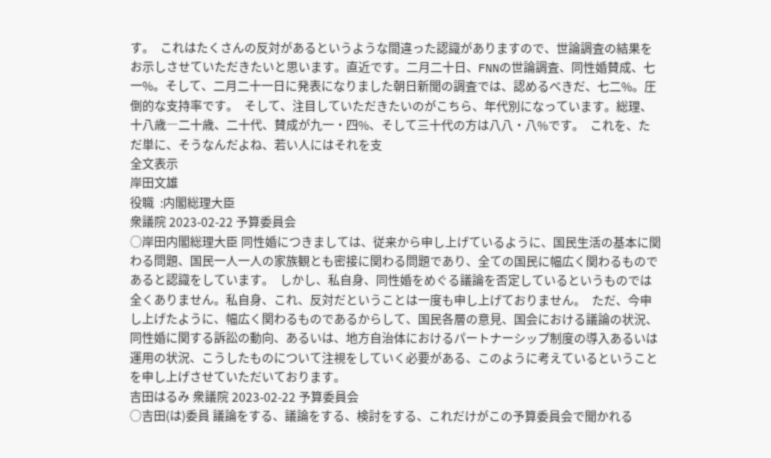す。  これはたくさんの反対があるというような間違った認識がありますので、世論調査の結果をお示しさせていただきたいと思います。直近です。二月二十日、FNNの世論調査、同性婚賛成、七一%。そして、二月二十一日に発表になりました朝日新聞の調査では、認めるべきだ、七二%。圧倒的な支持率です。  そして、注目していただきたいのがこちら、年代別になっています。総理、十八歳―二十歳、二十代、賛成が九一・四%、そして三十代の方は八八・八%です。  これを、ただ単に、そうなんだよね、若い人にはそれを支
全文表示
岸田文雄
役職  :内閣総理大臣
衆議院 2023-02-22 予算委員会
○岸田内閣総理大臣 同性婚につきましては、従来から申し上げているように、国民生活の基本に関わる問題、国民一人一人の家族観とも密接に関わる問題であり、全ての国民に幅広く関わるものであると認識をしています。  しかし、私自身、同性婚をめぐる議論を否定しているというものでは全くありません。私自身、これ、反対だということは一度も申し上げておりません。  ただ、今申し上げたように、幅広く関わるものであるからして、国民各層の意見、国会における議論の状況、同性婚に関する訴訟の動向、あるいは、地方自治体におけるパートナーシップ制度の導入あるいは運用の状況、こうしたものについて注視をしていく必要がある、このように考えているということを申し上げさせていただいております。
吉田はるみ 衆議院 2023-02-22 予算委員会
○吉田(は)委員 議論をする、議論をする、検討をする、これだけがこの予算委員会で聞かれる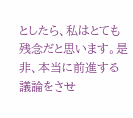としたら、私はとても残念だと思います。是非、本当に前進する議論をさせ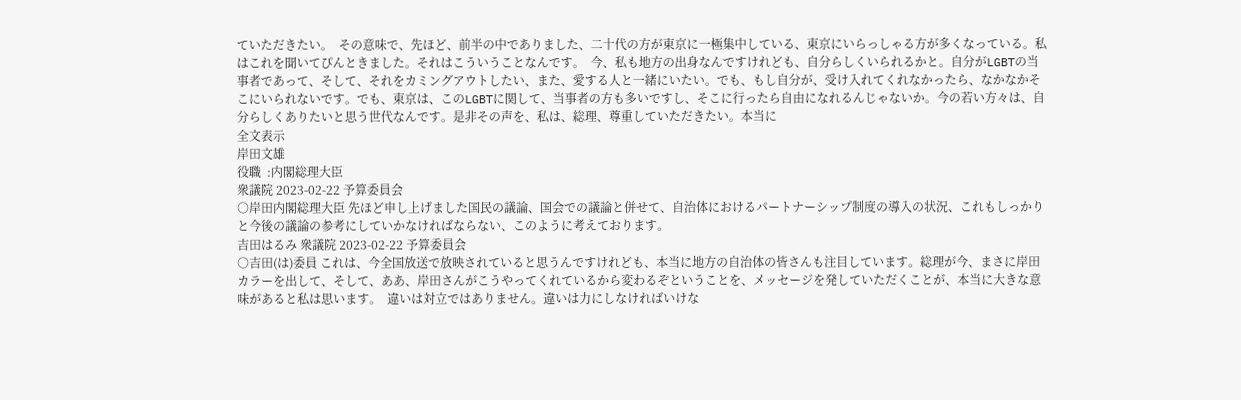ていただきたい。  その意味で、先ほど、前半の中でありました、二十代の方が東京に一極集中している、東京にいらっしゃる方が多くなっている。私はこれを聞いてぴんときました。それはこういうことなんです。  今、私も地方の出身なんですけれども、自分らしくいられるかと。自分がLGBTの当事者であって、そして、それをカミングアウトしたい、また、愛する人と一緒にいたい。でも、もし自分が、受け入れてくれなかったら、なかなかそこにいられないです。でも、東京は、このLGBTに関して、当事者の方も多いですし、そこに行ったら自由になれるんじゃないか。今の若い方々は、自分らしくありたいと思う世代なんです。是非その声を、私は、総理、尊重していただきたい。本当に
全文表示
岸田文雄
役職  :内閣総理大臣
衆議院 2023-02-22 予算委員会
○岸田内閣総理大臣 先ほど申し上げました国民の議論、国会での議論と併せて、自治体におけるパートナーシップ制度の導入の状況、これもしっかりと今後の議論の参考にしていかなければならない、このように考えております。
吉田はるみ 衆議院 2023-02-22 予算委員会
○吉田(は)委員 これは、今全国放送で放映されていると思うんですけれども、本当に地方の自治体の皆さんも注目しています。総理が今、まさに岸田カラーを出して、そして、ああ、岸田さんがこうやってくれているから変わるぞということを、メッセージを発していただくことが、本当に大きな意味があると私は思います。  違いは対立ではありません。違いは力にしなければいけな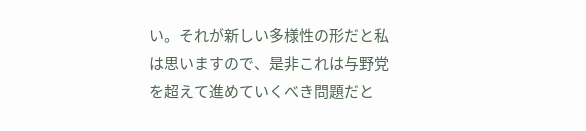い。それが新しい多様性の形だと私は思いますので、是非これは与野党を超えて進めていくべき問題だと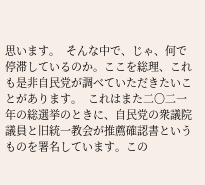思います。  そんな中で、じゃ、何で停滞しているのか。ここを総理、これも是非自民党が調べていただきたいことがあります。  これはまた二〇二一年の総選挙のときに、自民党の衆議院議員と旧統一教会が推薦確認書というものを署名しています。この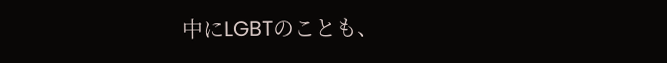中にLGBTのことも、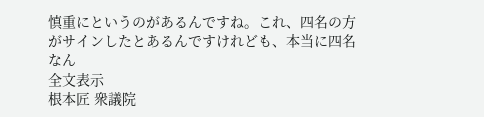慎重にというのがあるんですね。これ、四名の方がサインしたとあるんですけれども、本当に四名なん
全文表示
根本匠 衆議院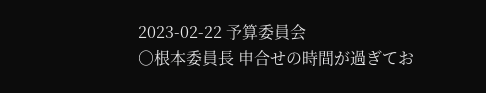2023-02-22 予算委員会
○根本委員長 申合せの時間が過ぎてお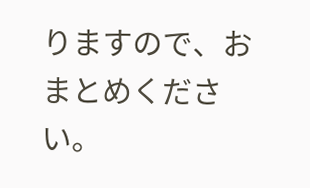りますので、おまとめください。